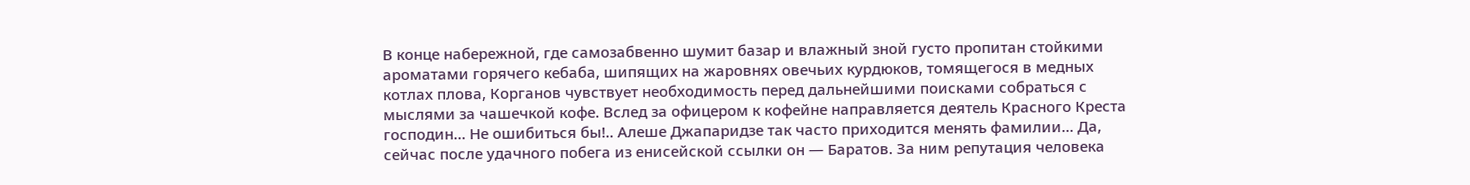В конце набережной, где самозабвенно шумит базар и влажный зной густо пропитан стойкими ароматами горячего кебаба, шипящих на жаровнях овечьих курдюков, томящегося в медных котлах плова, Корганов чувствует необходимость перед дальнейшими поисками собраться с мыслями за чашечкой кофе. Вслед за офицером к кофейне направляется деятель Красного Креста господин… Не ошибиться бы!.. Алеше Джапаридзе так часто приходится менять фамилии… Да, сейчас после удачного побега из енисейской ссылки он — Баратов. За ним репутация человека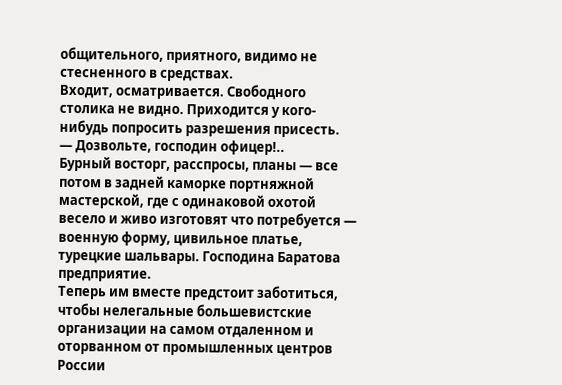общительного, приятного, видимо не стесненного в средствах.
Входит, осматривается. Свободного столика не видно. Приходится у кого-нибудь попросить разрешения присесть.
— Дозвольте, господин офицер!..
Бурный восторг, расспросы, планы — все потом в задней каморке портняжной мастерской, где с одинаковой охотой весело и живо изготовят что потребуется — военную форму, цивильное платье, турецкие шальвары. Господина Баратова предприятие.
Теперь им вместе предстоит заботиться, чтобы нелегальные большевистские организации на самом отдаленном и оторванном от промышленных центров России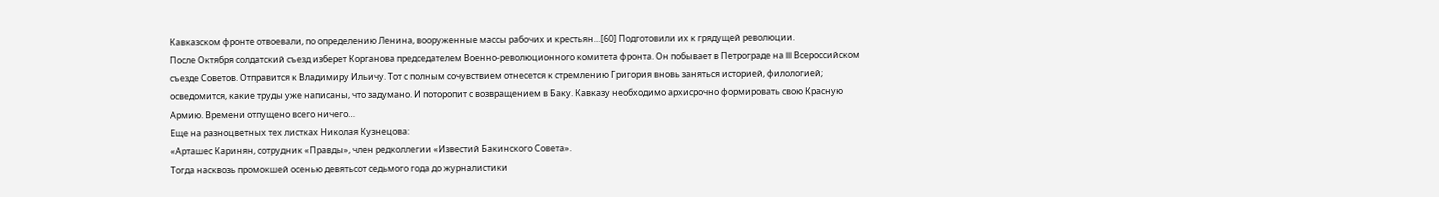Кавказском фронте отвоевали, по определению Ленина, вооруженные массы рабочих и крестьян…[60] Подготовили их к грядущей революции.
После Октября солдатский съезд изберет Корганова председателем Военно-революционного комитета фронта. Он побывает в Петрограде на III Всероссийском съезде Советов. Отправится к Владимиру Ильичу. Тот с полным сочувствием отнесется к стремлению Григория вновь заняться историей, филологией; осведомится, какие труды уже написаны, что задумано. И поторопит с возвращением в Баку. Кавказу необходимо архисрочно формировать свою Красную Армию. Времени отпущено всего ничего…
Еще на разноцветных тех листках Николая Кузнецова:
«Арташес Каринян, сотрудник «Правды», член редколлегии «Известий Бакинского Совета».
Тогда насквозь промокшей осенью девятьсот седьмого года до журналистики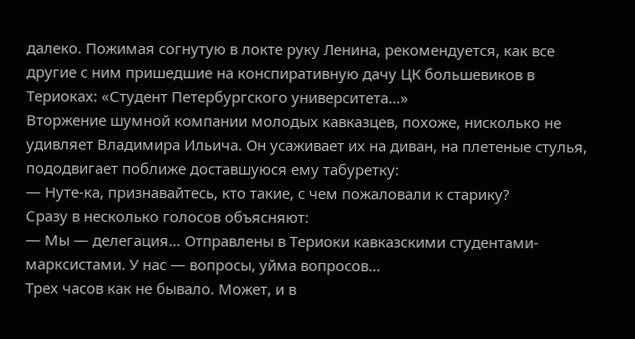далеко. Пожимая согнутую в локте руку Ленина, рекомендуется, как все другие с ним пришедшие на конспиративную дачу ЦК большевиков в Териоках: «Студент Петербургского университета…»
Вторжение шумной компании молодых кавказцев, похоже, нисколько не удивляет Владимира Ильича. Он усаживает их на диван, на плетеные стулья, пододвигает поближе доставшуюся ему табуретку:
— Нуте-ка, признавайтесь, кто такие, с чем пожаловали к старику?
Сразу в несколько голосов объясняют:
— Мы — делегация… Отправлены в Териоки кавказскими студентами-марксистами. У нас — вопросы, уйма вопросов…
Трех часов как не бывало. Может, и в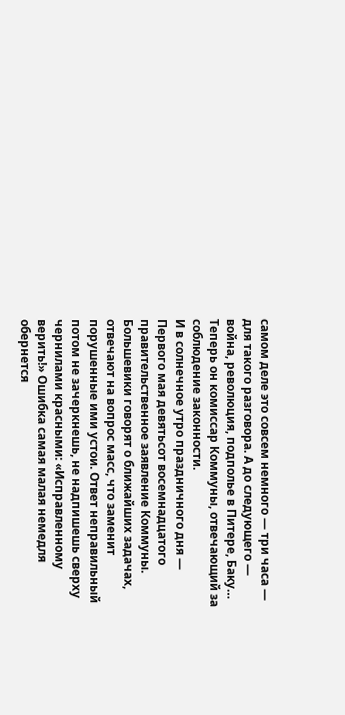самом деле это совсем немного — три часа — для такого разговора. А до следующего — война, революция, подполье в Питере, Баку… Теперь он комиссар Коммуны, отвечающий за соблюдение законности.
И в солнечное утро праздничного дня — Первого мая девятьсот восемнадцатого правительственное заявление Коммуны. Большевики говорят о ближайших задачах, отвечают на вопрос масс, что заменит порушенные ими устои. Ответ неправильный потом не зачеркнешь, не надпишешь сверху чернилами красными: «Исправленному верить!» Ошибка самая малая немедля обернется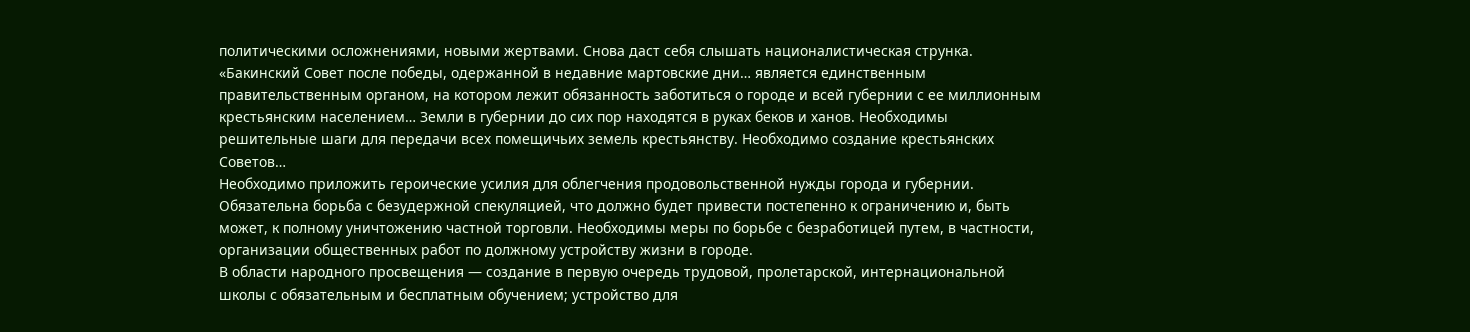политическими осложнениями, новыми жертвами. Снова даст себя слышать националистическая струнка.
«Бакинский Совет после победы, одержанной в недавние мартовские дни… является единственным правительственным органом, на котором лежит обязанность заботиться о городе и всей губернии с ее миллионным крестьянским населением… Земли в губернии до сих пор находятся в руках беков и ханов. Необходимы решительные шаги для передачи всех помещичьих земель крестьянству. Необходимо создание крестьянских Советов…
Необходимо приложить героические усилия для облегчения продовольственной нужды города и губернии. Обязательна борьба с безудержной спекуляцией, что должно будет привести постепенно к ограничению и, быть может, к полному уничтожению частной торговли. Необходимы меры по борьбе с безработицей путем, в частности, организации общественных работ по должному устройству жизни в городе.
В области народного просвещения — создание в первую очередь трудовой, пролетарской, интернациональной школы с обязательным и бесплатным обучением; устройство для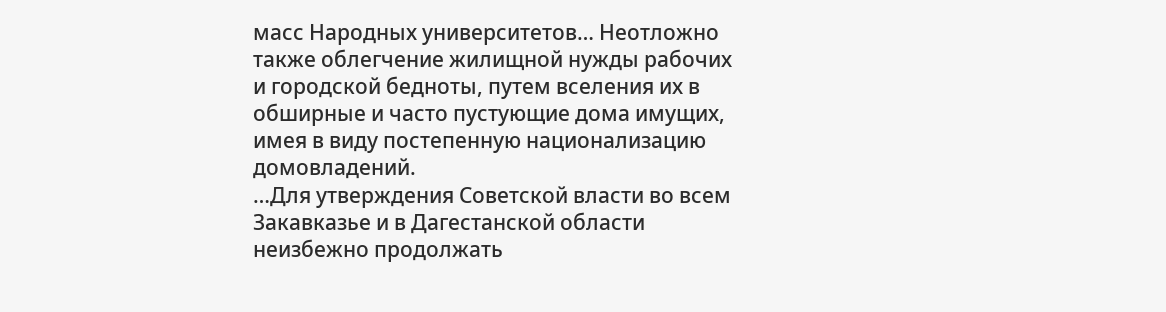масс Народных университетов… Неотложно также облегчение жилищной нужды рабочих и городской бедноты, путем вселения их в обширные и часто пустующие дома имущих, имея в виду постепенную национализацию домовладений.
…Для утверждения Советской власти во всем Закавказье и в Дагестанской области неизбежно продолжать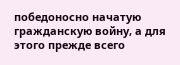победоносно начатую гражданскую войну, а для этого прежде всего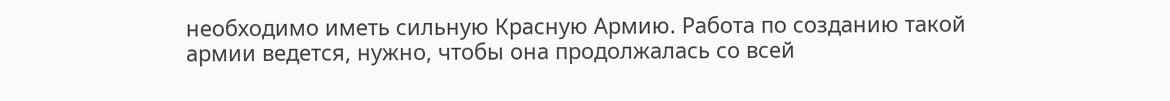необходимо иметь сильную Красную Армию. Работа по созданию такой армии ведется, нужно, чтобы она продолжалась со всей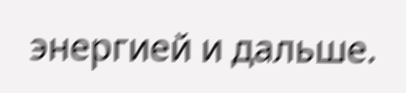энергией и дальше.